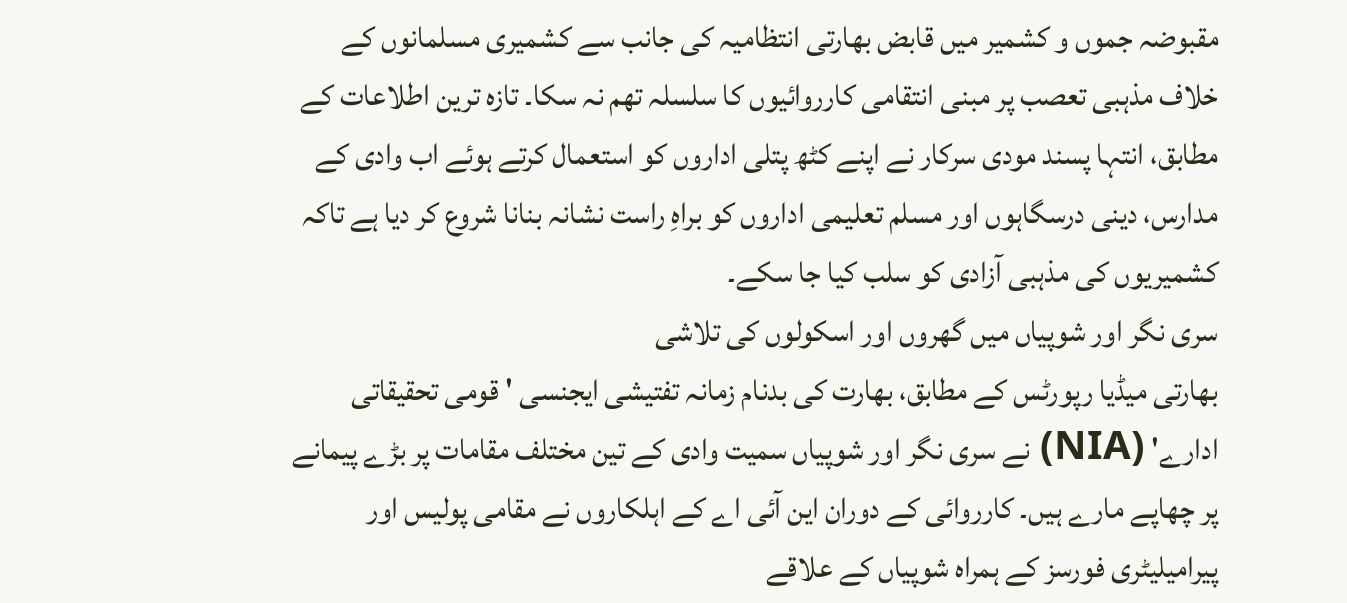مقبوضہ جموں و کشمیر میں قابض بھارتی انتظامیہ کی جانب سے کشمیری مسلمانوں کے خلاف مذہبی تعصب پر مبنی انتقامی کارروائیوں کا سلسلہ تھم نہ سکا۔ تازہ ترین اطلاعات کے مطابق، انتہا پسند مودی سرکار نے اپنے کٹھ پتلی اداروں کو استعمال کرتے ہوئے اب وادی کے مدارس، دینی درسگاہوں اور مسلم تعلیمی اداروں کو براہِ راست نشانہ بنانا شروع کر دیا ہے تاکہ کشمیریوں کی مذہبی آزادی کو سلب کیا جا سکے۔
سری نگر اور شوپیاں میں گھروں اور اسکولوں کی تلاشی
بھارتی میڈیا رپورٹس کے مطابق، بھارت کی بدنام زمانہ تفتیشی ایجنسی 'قومی تحقیقاتی ادارے' (NIA) نے سری نگر اور شوپیاں سمیت وادی کے تین مختلف مقامات پر بڑے پیمانے پر چھاپے مارے ہیں۔ کارروائی کے دوران این آئی اے کے اہلکاروں نے مقامی پولیس اور پیرامیلیٹری فورسز کے ہمراہ شوپیاں کے علاقے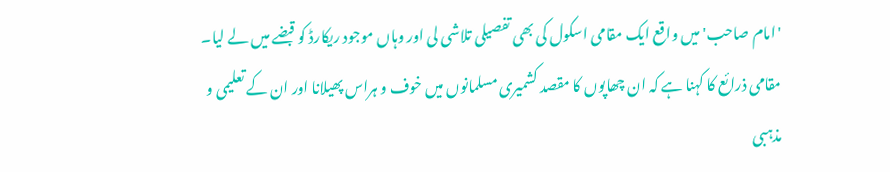'امام صاحب' میں واقع ایک مقامی اسکول کی بھی تفصیلی تلاشی لی اور وہاں موجود ریکارڈ کو قبضے میں لے لیا۔
مقامی ذرائع کا کہنا ہے کہ ان چھاپوں کا مقصد کشمیری مسلمانوں میں خوف و ہراس پھیلانا اور ان کے تعلیمی و مذہبی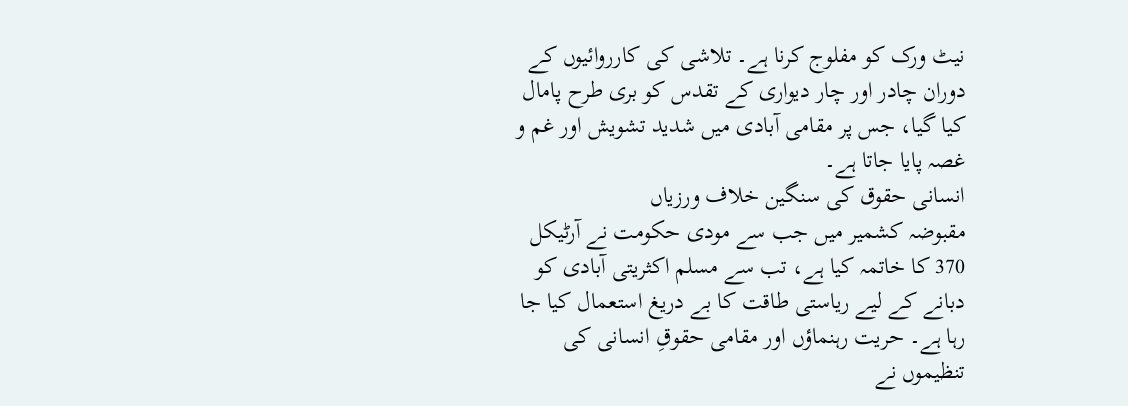نیٹ ورک کو مفلوج کرنا ہے۔ تلاشی کی کارروائیوں کے دوران چادر اور چار دیواری کے تقدس کو بری طرح پامال کیا گیا، جس پر مقامی آبادی میں شدید تشویش اور غم و غصہ پایا جاتا ہے۔
انسانی حقوق کی سنگین خلاف ورزیاں
مقبوضہ کشمیر میں جب سے مودی حکومت نے آرٹیکل 370 کا خاتمہ کیا ہے، تب سے مسلم اکثریتی آبادی کو دبانے کے لیے ریاستی طاقت کا بے دریغ استعمال کیا جا رہا ہے۔ حریت رہنماؤں اور مقامی حقوقِ انسانی کی تنظیموں نے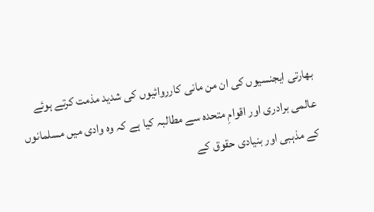بھارتی ایجنسیوں کی ان من مانی کارروائیوں کی شدید مذمت کرتے ہوئے عالمی برادری اور اقوامِ متحدہ سے مطالبہ کیا ہے کہ وہ وادی میں مسلمانوں کے مذہبی اور بنیادی حقوق کے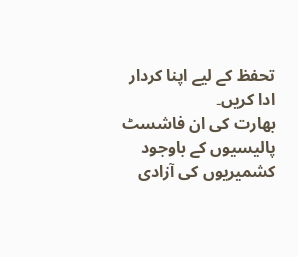تحفظ کے لیے اپنا کردار ادا کریں۔
بھارت کی ان فاشسٹ پالیسیوں کے باوجود کشمیریوں کی آزادی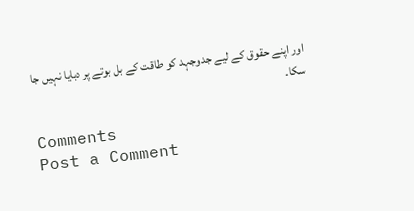اور اپنے حقوق کے لیے جدوجہد کو طاقت کے بل بوتے پر دبایا نہیں جا سکا۔

Comments
Post a Comment